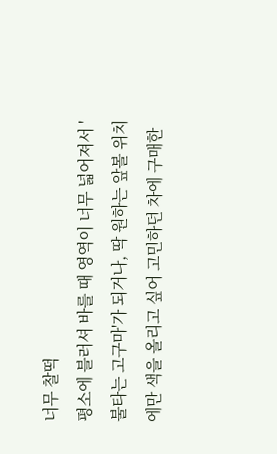너무 찰떡
평소에 블러셔 바를 때 영역이 너무 넓어져서 '불타는 고구마'가 되거나, 딱 원하는 앞볼 위치에만 색을 올리고 싶어 고민하던 차에 구매한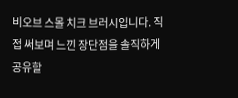비오브 스몰 치크 브러시입니다. 직접 써보며 느낀 장단점을 솔직하게 공유할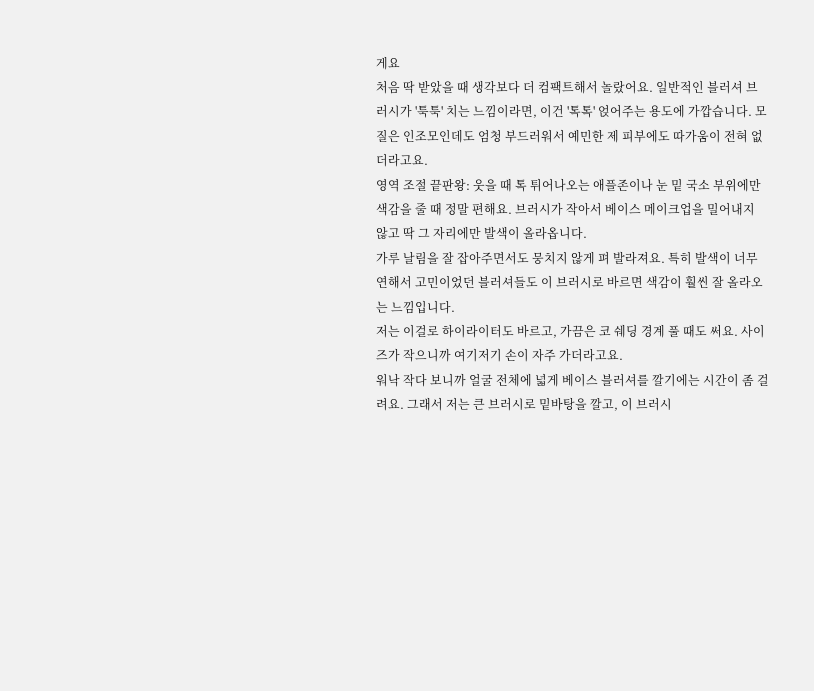게요
처음 딱 받았을 때 생각보다 더 컴팩트해서 놀랐어요. 일반적인 블러셔 브러시가 '툭툭' 치는 느낌이라면, 이건 '톡톡' 얹어주는 용도에 가깝습니다. 모질은 인조모인데도 엄청 부드러워서 예민한 제 피부에도 따가움이 전혀 없더라고요.
영역 조절 끝판왕: 웃을 때 톡 튀어나오는 애플존이나 눈 밑 국소 부위에만 색감을 줄 때 정말 편해요. 브러시가 작아서 베이스 메이크업을 밀어내지 않고 딱 그 자리에만 발색이 올라옵니다.
가루 날림을 잘 잡아주면서도 뭉치지 않게 펴 발라져요. 특히 발색이 너무 연해서 고민이었던 블러셔들도 이 브러시로 바르면 색감이 훨씬 잘 올라오는 느낌입니다.
저는 이걸로 하이라이터도 바르고, 가끔은 코 쉐딩 경계 풀 때도 써요. 사이즈가 작으니까 여기저기 손이 자주 가더라고요.
워낙 작다 보니까 얼굴 전체에 넓게 베이스 블러셔를 깔기에는 시간이 좀 걸려요. 그래서 저는 큰 브러시로 밑바탕을 깔고, 이 브러시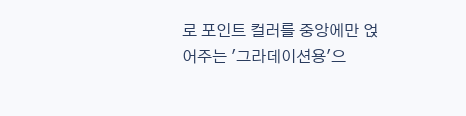로 포인트 컬러를 중앙에만 얹어주는 '그라데이션용'으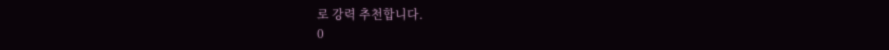로 강력 추천합니다.
0